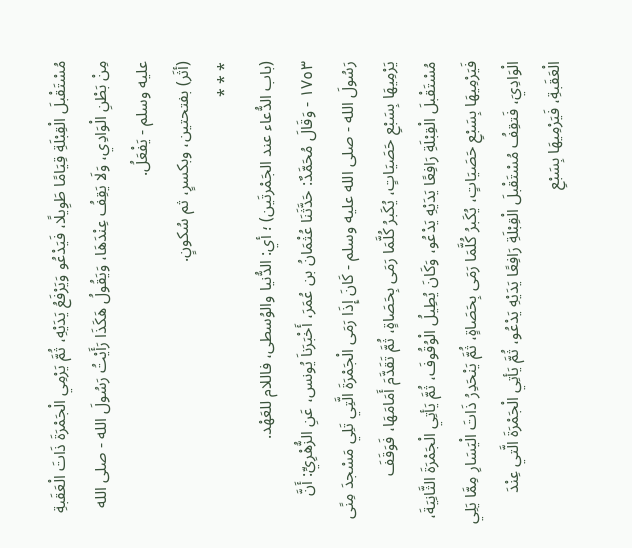مُسْتَقْبلَ الْقِبْلَةِ قِيَامًا طَوِيلًا، فَيَدْعُو وَيَرْفَعُ يَدَيْهِ، ثُمَّ يَرْمِي الْجَمْرَةَ ذَاتَ الْعَقَبةِ مِنْ بَطْنِ الْوَادِي، وَلَا يَقِفُ عِنْدَهَا، وَيَقُولُ هَكَذَا رَأَيْتُ رَسُولَ الله - صلى الله عليه وسلم - يَفْعَلُ.
(أثَر) بفتحتين، وبكسرٍ، ثم سُكونٍ.
* * *
(باب الدُّعاء عند الجَمْرتَين) ؛ أي: الدُّنيا والوُسطى، فاللام للعَهْد.
١٧٥٣ - وَقَالَ مُحَمَّدٌ: حَدَّثَنَا عُثْمَانُ بن عُمَرَ، أَخْبَرَناَ يُونس، عَنِ الزُّهْرِيِّ: أَنَّ رَسُولَ الله - صلى الله عليه وسلم - كَانَ إِذَا رَمَى الْجَمْرَةَ الَّتِي تَلِي مَسْجدَ مِنًى يَرْمِيهَا بِسَبْعِ حَصَيَاتٍ، يُكَبرُ كُلَّمَا رَمَى بِحَصَاةٍ، ثُمَّ تَقَدَّمَ أَمَامَهَا، فَوَقَفَ مُسْتَقْبلَ الْقِبْلَةِ رَافِعًا يَدَيْهِ يَدْعُو، وَكَانَ يُطِيلُ الْوُقُوفَ، ثُمَّ يَأتِي الْجَمْرَةَ الثَّانِيَةَ، فَيَرْمِيهَا بِسَبْعِ حَصَيَاتٍ، يُكَبرُ كُلَّمَا رَمَى بِحَصَاةٍ، ثُمَّ يَنْحَدِرُ ذَاتَ الْيَسَارِ مِمَّا يَلِي الْوَادِيَ، فَتقِفُ مُسْتَقْبلَ الْقِبْلَةِ رَافِعًا يَدَيْهِ يَدْعُو، ثُمَّ يَأتِي الْجَمْرَةَ الَّتي عِنْدَ الْعَقَبةِ، فَيَرْمِيهَا بِسَبْعِ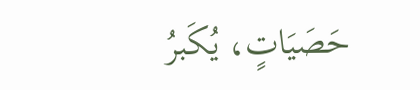حَصَيَاتٍ، يُكَبرُ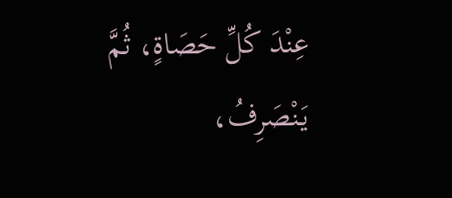عِنْدَ كُلِّ حَصَاةٍ، ثُمَّ يَنْصَرِفُ،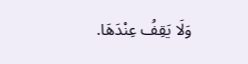وَلَا يَقِفُ عِنْدَهَا.